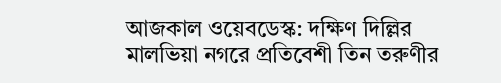আজকাল ওয়েবডেস্ক: দক্ষিণ দিল্লির মালভিয়া নগরে প্রতিবেশী তিন তরুণীর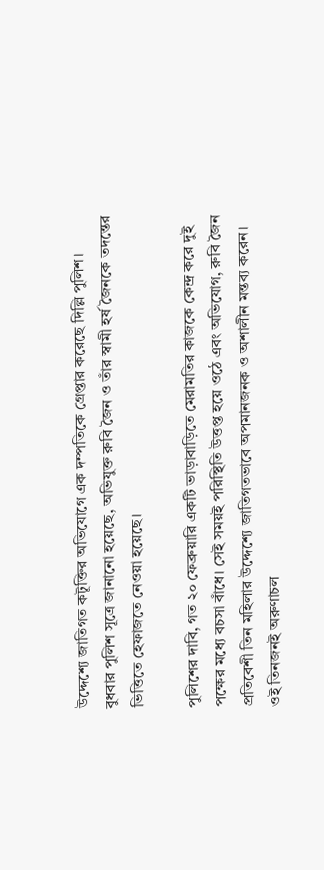উদ্দেশ্যে জাতিগত কটূক্তির অভিযোগে এক দম্পতিকে গ্রেপ্তার করেছে দিল্লি পুলিশ। বুধবার পুলিশ সূত্রে জানানো হয়েছে, অভিযুক্ত রুবি জৈন ও তাঁর স্বামী হর্ষ জৈনকে তদন্তের ভিত্তিতে হেফাজতে নেওয়া হয়েছে।

পুলিশের দাবি, গত ২০ ফেব্রুয়ারি একটি ভাড়াবাড়িতে মেরামতির কাজকে কেন্দ্র করে দুই পক্ষের মধ্যে বচসা বাঁধে। সেই সময়ই পরিস্থিতি উত্তপ্ত হয়ে ওঠে এবং অভিযোগ, রুবি জৈন প্রতিবেশী তিন মহিলার উদ্দেশ্যে জাতিগতভাবে অপমানজনক ও অশালীন মন্তব্য করেন। ওই তিনজনই অরুণাচল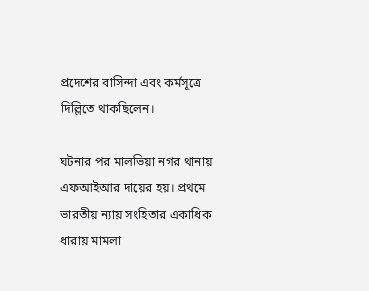প্রদেশের বাসিন্দা এবং কর্মসূত্রে দিল্লিতে থাকছিলেন।

ঘটনার পর মালভিয়া নগর থানায় এফআইআর দায়ের হয়। প্রথমে ভারতীয় ন্যায় সংহিতার একাধিক ধারায় মামলা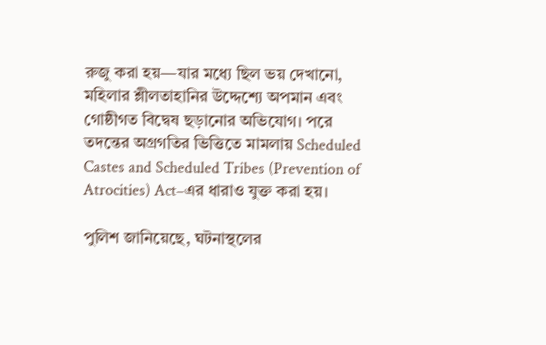রুজু করা হয়—যার মধ্যে ছিল ভয় দেখানো, মহিলার শ্লীলতাহানির উদ্দেশ্যে অপমান এবং গোষ্ঠীগত বিদ্বেষ ছড়ানোর অভিযোগ। পরে তদন্তের অগ্রগতির ভিত্তিতে মামলায় Scheduled Castes and Scheduled Tribes (Prevention of Atrocities) Act–এর ধারাও যুক্ত করা হয়।

পুলিশ জানিয়েছে, ঘটনাস্থলের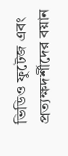ভিডিও ফুটেজ এবং প্রত্যক্ষদর্শীদের বয়ান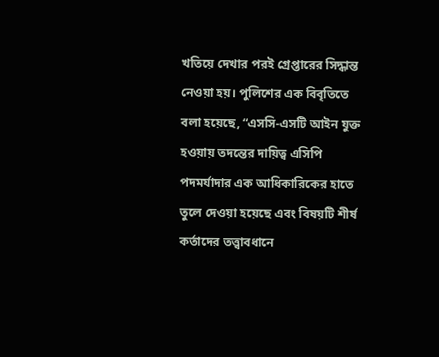খতিয়ে দেখার পরই গ্রেপ্তারের সিদ্ধান্ত নেওয়া হয়। পুলিশের এক বিবৃতিতে বলা হয়েছে, “এসসি-এসটি আইন যুক্ত হওয়ায় তদন্তের দায়িত্ব এসিপি পদমর্যাদার এক আধিকারিকের হাতে তুলে দেওয়া হয়েছে এবং বিষয়টি শীর্ষ কর্তাদের তত্ত্বাবধানে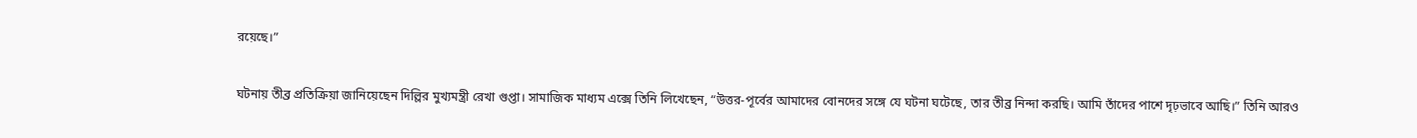রয়েছে।”

ঘটনায় তীব্র প্রতিক্রিয়া জানিয়েছেন দিল্লির মুখ্যমন্ত্রী রেখা গুপ্তা। সামাজিক মাধ্যম এক্সে তিনি লিখেছেন, “উত্তর-পূর্বের আমাদের বোনদের সঙ্গে যে ঘটনা ঘটেছে, তার তীব্র নিন্দা করছি। আমি তাঁদের পাশে দৃঢ়ভাবে আছি।” তিনি আরও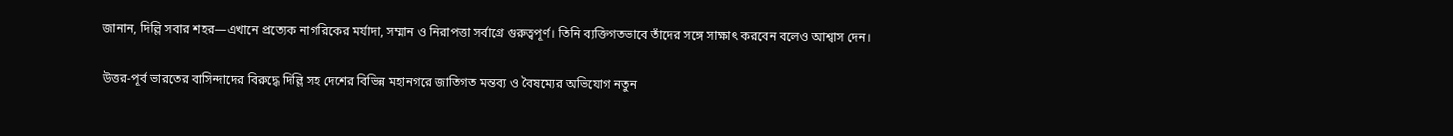জানান, দিল্লি সবার শহর—এখানে প্রত্যেক নাগরিকের মর্যাদা, সম্মান ও নিরাপত্তা সর্বাগ্রে গুরুত্বপূর্ণ। তিনি ব্যক্তিগতভাবে তাঁদের সঙ্গে সাক্ষাৎ করবেন বলেও আশ্বাস দেন।

উত্তর-পূর্ব ভারতের বাসিন্দাদের বিরুদ্ধে দিল্লি সহ দেশের বিভিন্ন মহানগরে জাতিগত মন্তব্য ও বৈষম্যের অভিযোগ নতুন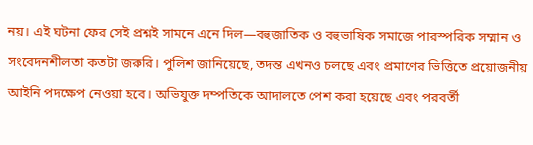নয়। এই ঘটনা ফের সেই প্রশ্নই সামনে এনে দিল—বহুজাতিক ও বহুভাষিক সমাজে পারস্পরিক সম্মান ও সংবেদনশীলতা কতটা জরুরি। পুলিশ জানিয়েছে, তদন্ত এখনও চলছে এবং প্রমাণের ভিত্তিতে প্রয়োজনীয় আইনি পদক্ষেপ নেওয়া হবে। অভিযুক্ত দম্পতিকে আদালতে পেশ করা হয়েছে এবং পরবর্তী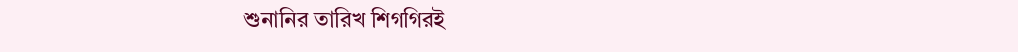শুনানির তারিখ শিগগিরই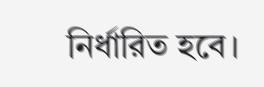নির্ধারিত হবে।